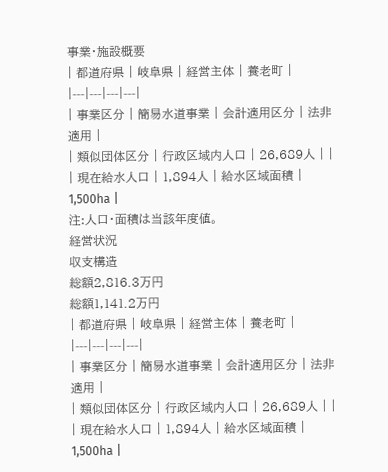事業・施設概要
| 都道府県 | 岐阜県 | 経営主体 | 養老町 |
|---|---|---|---|
| 事業区分 | 簡易水道事業 | 会計適用区分 | 法非適用 |
| 類似団体区分 | 行政区域内人口 | 26,689人 | |
| 現在給水人口 | 1,894人 | 給水区域面積 | 1,500ha |
注:人口・面積は当該年度値。
経営状況
収支構造
総額2,816.3万円
総額1,141.2万円
| 都道府県 | 岐阜県 | 経営主体 | 養老町 |
|---|---|---|---|
| 事業区分 | 簡易水道事業 | 会計適用区分 | 法非適用 |
| 類似団体区分 | 行政区域内人口 | 26,689人 | |
| 現在給水人口 | 1,894人 | 給水区域面積 | 1,500ha |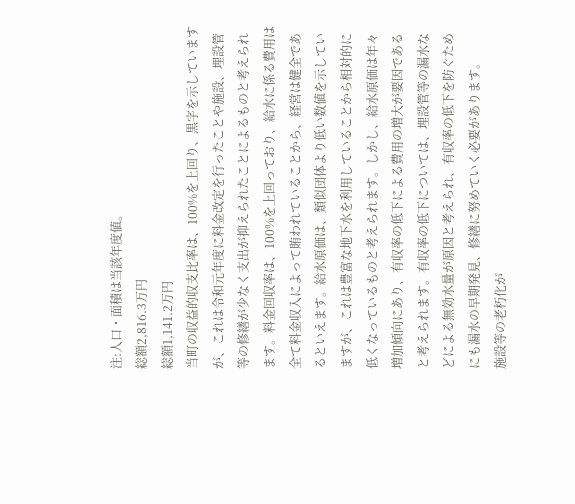注:人口・面積は当該年度値。
総額2,816.3万円
総額1,141.2万円
当町の収益的収支比率は、100%を上回り、黒字を示していますが、これは令和元年度に料金改定を行ったことや施設、埋設管等の修繕が少なく支出が抑えられたことによるものと考えられます。料金回収率は、100%を上回っており、給水に係る費用は全て料金収入によって賄われていることから、経営は健全であるといえます。給水原価は、類似団体より低い数値を示していますが、これは豊富な地下水を利用していることから相対的に低くなっているものと考えられます。しかし、給水原価は年々増加傾向にあり、有収率の低下による費用の増大が要因であると考えられます。有収率の低下については、埋設管等の漏水などによる無効水量が原因と考えられ、有収率の低下を防ぐためにも漏水の早期発見、修繕に努めていく必要があります。
施設等の老朽化が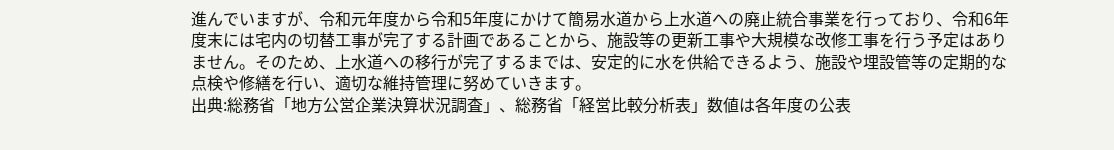進んでいますが、令和元年度から令和5年度にかけて簡易水道から上水道への廃止統合事業を行っており、令和6年度末には宅内の切替工事が完了する計画であることから、施設等の更新工事や大規模な改修工事を行う予定はありません。そのため、上水道への移行が完了するまでは、安定的に水を供給できるよう、施設や埋設管等の定期的な点検や修繕を行い、適切な維持管理に努めていきます。
出典:総務省「地方公営企業決算状況調査」、総務省「経営比較分析表」数値は各年度の公表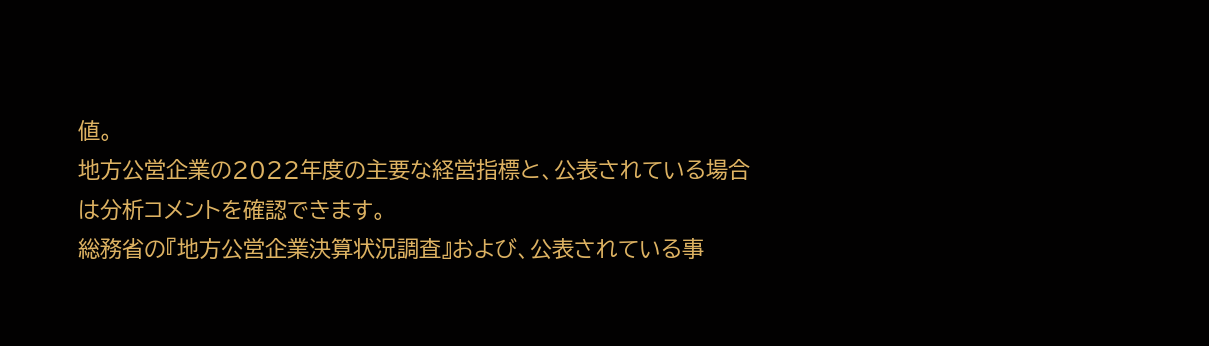値。
地方公営企業の2022年度の主要な経営指標と、公表されている場合は分析コメントを確認できます。
総務省の『地方公営企業決算状況調査』および、公表されている事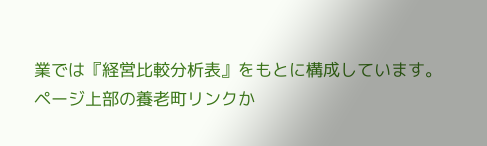業では『経営比較分析表』をもとに構成しています。
ページ上部の養老町リンクか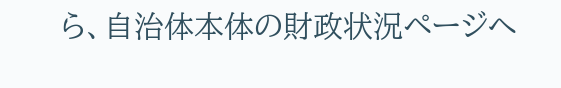ら、自治体本体の財政状況ページへ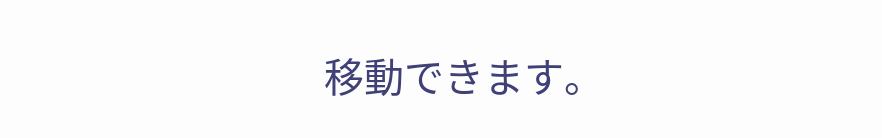移動できます。